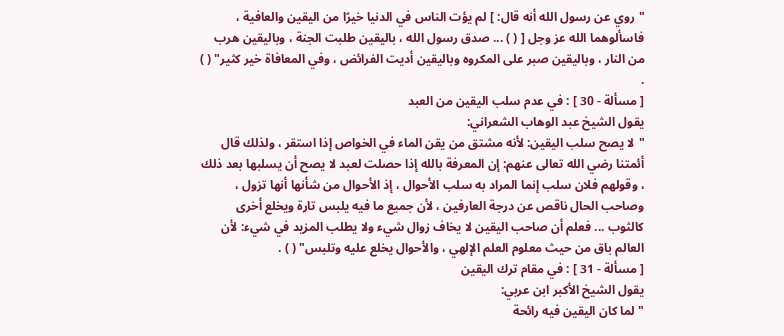"روي عن رسول الله أنه قال: ] لم يؤت الناس في الدنيا خيرًا من اليقين والعافية ، فاسألوهما الله عز وجل [ ( ) ... صدق رسول الله ، باليقين طلبت الجنة ، وباليقين هرب من النار ، وباليقين صبر على المكروه وباليقين أديت الفرائض ، وفي المعافاة خير كثير" ( ) .
[ مسألة - 30 ] : في عدم سلب اليقين من العبد
يقول الشيخ عبد الوهاب الشعراني:
"لا يصح سلب اليقين: لأنه مشتق من يقن الماء في الخواص إذا استقر ، ولذلك قال أئمتنا رضي الله تعالى عنهم: إن المعرفة بالله إذا حصلت لعبد لا يصح أن يسلبها بعد ذلك ، وقولهم فلان سلب إنما المراد به سلب الأحوال ، إذ الأحوال من شأنها أنها تزول ، وصاحب الحال ناقص عن درجة العارفين ، لأن جميع ما فيه يلبس تارة ويخلع أخرى كالثوب ... فعلم أن صاحب اليقين لا يخاف زوال شيء ولا يطلب المزيد في شيء: لأن العالم باق من حيث معلوم العلم الإلهي ، والأحوال يخلع عليه وتلبس" ( ) .
[ مسألة - 31 ] : في مقام ترك اليقين
يقول الشيخ الأكبر ابن عربي:
"لما كان اليقين فيه رائحة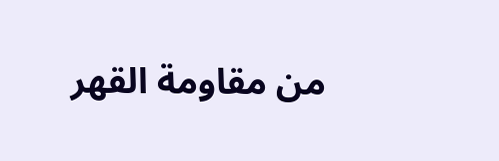من مقاومة القهر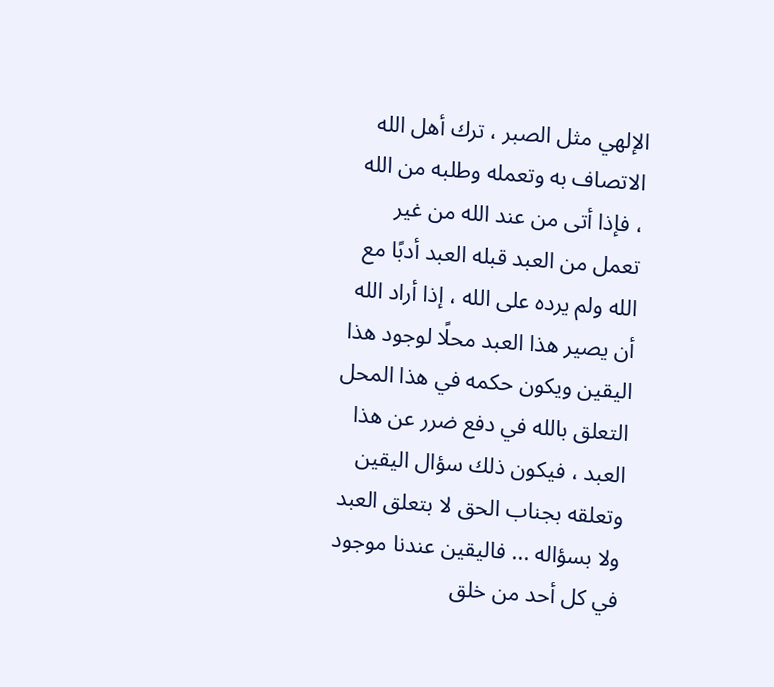الإلهي مثل الصبر ، ترك أهل الله الاتصاف به وتعمله وطلبه من الله ، فإذا أتى من عند الله من غير تعمل من العبد قبله العبد أدبًا مع الله ولم يرده على الله ، إذا أراد الله أن يصير هذا العبد محلًا لوجود هذا اليقين ويكون حكمه في هذا المحل التعلق بالله في دفع ضرر عن هذا العبد ، فيكون ذلك سؤال اليقين وتعلقه بجناب الحق لا بتعلق العبد ولا بسؤاله ... فاليقين عندنا موجود في كل أحد من خلق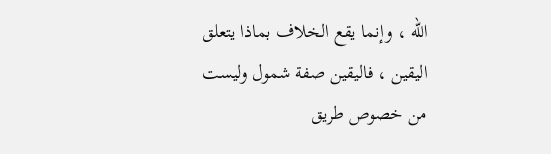الله ، وإنما يقع الخلاف بماذا يتعلق اليقين ، فاليقين صفة شمول وليست من خصوص طريق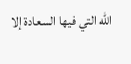الله التي فيها السعادة إلا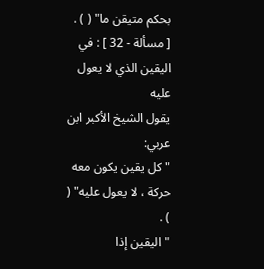بحكم متيقن ما" ( ) .
[ مسألة - 32 ] : في اليقين الذي لا يعول عليه
يقول الشيخ الأكبر ابن عربي:
"كل يقين يكون معه حركة ، لا يعول عليه" ( ) .
"اليقين إذا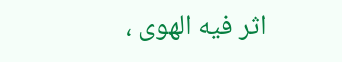اثر فيه الهوى ،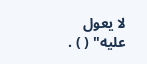لا يعول عليه" ( ) .